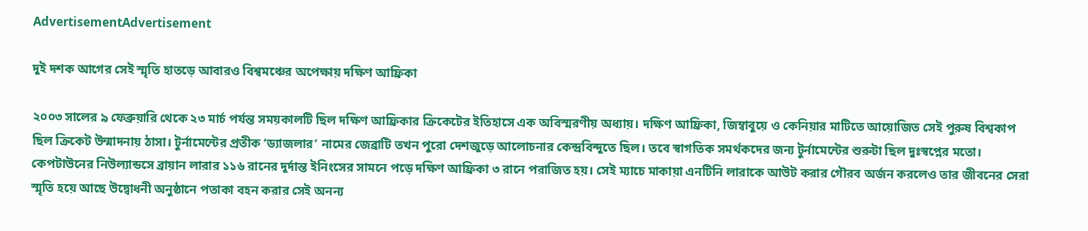AdvertisementAdvertisement

দুই দশক আগের সেই স্মৃতি হাতড়ে আবারও বিশ্বমঞ্চের অপেক্ষায় দক্ষিণ আফ্রিকা

২০০৩ সালের ৯ ফেব্রুয়ারি থেকে ২৩ মার্চ পর্যন্ত সময়কালটি ছিল দক্ষিণ আফ্রিকার ক্রিকেটের ইতিহাসে এক অবিস্মরণীয় অধ্যায়। দক্ষিণ আফ্রিকা, জিম্বাবুয়ে ও কেনিয়ার মাটিতে আয়োজিত সেই পুরুষ বিশ্বকাপ ছিল ক্রিকেট উন্মাদনায় ঠাসা। টুর্নামেন্টের প্রতীক ‘ড্যাজলার’ নামের জেব্রাটি তখন পুরো দেশজুড়ে আলোচনার কেন্দ্রবিন্দুতে ছিল। তবে স্বাগতিক সমর্থকদের জন্য টুর্নামেন্টের শুরুটা ছিল দুঃস্বপ্নের মতো। কেপটাউনের নিউল্যান্ডসে ব্রায়ান লারার ১১৬ রানের দুর্দান্ত ইনিংসের সামনে পড়ে দক্ষিণ আফ্রিকা ৩ রানে পরাজিত হয়। সেই ম্যাচে মাকায়া এনটিনি লারাকে আউট করার গৌরব অর্জন করলেও তার জীবনের সেরা স্মৃতি হয়ে আছে উদ্বোধনী অনুষ্ঠানে পতাকা বহন করার সেই অনন্য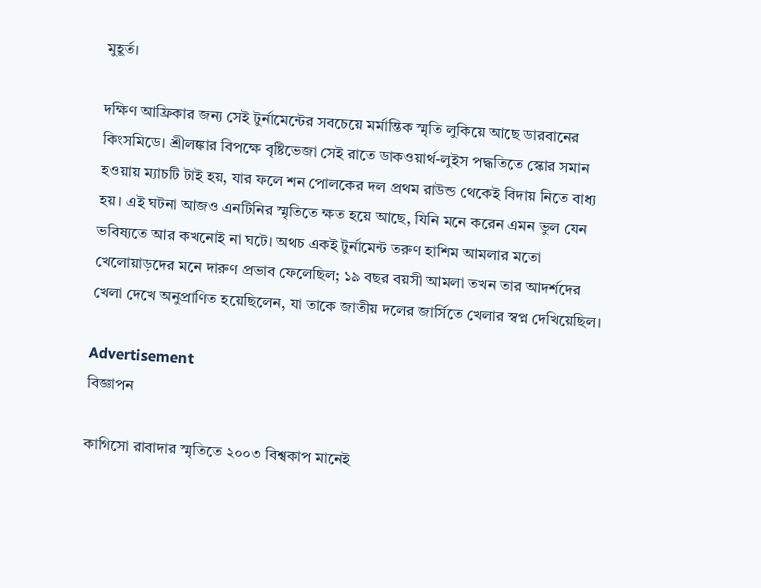মুহূর্ত।

দক্ষিণ আফ্রিকার জন্য সেই টুর্নামেন্টের সবচেয়ে মর্মান্তিক স্মৃতি লুকিয়ে আছে ডারবানের কিংসমিডে। শ্রীলঙ্কার বিপক্ষে বৃষ্টিভেজা সেই রাতে ডাকওয়ার্থ-লুইস পদ্ধতিতে স্কোর সমান হওয়ায় ম্যাচটি টাই হয়, যার ফলে শন পোলকের দল প্রথম রাউন্ড থেকেই বিদায় নিতে বাধ্য হয়। এই ঘটনা আজও এনটিনির স্মৃতিতে ক্ষত হয়ে আছে, যিনি মনে করেন এমন ভুল যেন ভবিষ্যতে আর কখনোই না ঘটে। অথচ একই টুর্নামেন্ট তরুণ হাশিম আমলার মতো খেলোয়াড়দের মনে দারুণ প্রভাব ফেলেছিল; ১৯ বছর বয়সী আমলা তখন তার আদর্শদের খেলা দেখে অনুপ্রাণিত হয়েছিলেন, যা তাকে জাতীয় দলের জার্সিতে খেলার স্বপ্ন দেখিয়েছিল।

Advertisement
বিজ্ঞাপন

কাগিসো রাবাদার স্মৃতিতে ২০০৩ বিশ্বকাপ মানেই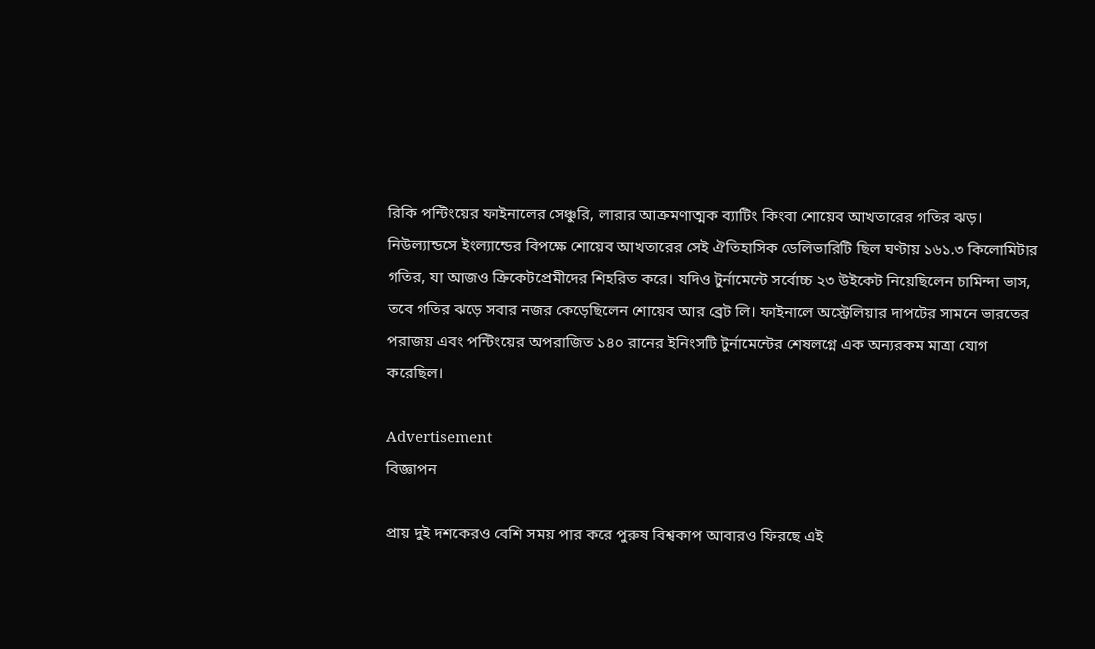রিকি পন্টিংয়ের ফাইনালের সেঞ্চুরি, লারার আক্রমণাত্মক ব্যাটিং কিংবা শোয়েব আখতারের গতির ঝড়। নিউল্যান্ডসে ইংল্যান্ডের বিপক্ষে শোয়েব আখতারের সেই ঐতিহাসিক ডেলিভারিটি ছিল ঘণ্টায় ১৬১.৩ কিলোমিটার গতির, যা আজও ক্রিকেটপ্রেমীদের শিহরিত করে। যদিও টুর্নামেন্টে সর্বোচ্চ ২৩ উইকেট নিয়েছিলেন চামিন্দা ভাস, তবে গতির ঝড়ে সবার নজর কেড়েছিলেন শোয়েব আর ব্রেট লি। ফাইনালে অস্ট্রেলিয়ার দাপটের সামনে ভারতের পরাজয় এবং পন্টিংয়ের অপরাজিত ১৪০ রানের ইনিংসটি টুর্নামেন্টের শেষলগ্নে এক অন্যরকম মাত্রা যোগ করেছিল।

Advertisement
বিজ্ঞাপন

প্রায় দুই দশকেরও বেশি সময় পার করে পুরুষ বিশ্বকাপ আবারও ফিরছে এই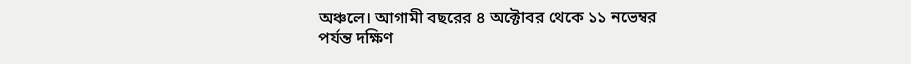অঞ্চলে। আগামী বছরের ৪ অক্টোবর থেকে ১১ নভেম্বর পর্যন্ত দক্ষিণ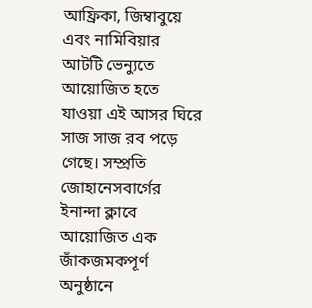আফ্রিকা, জিম্বাবুয়ে এবং নামিবিয়ার আটটি ভেন্যুতে আয়োজিত হতে যাওয়া এই আসর ঘিরে সাজ সাজ রব পড়ে গেছে। সম্প্রতি জোহানেসবার্গের ইনান্দা ক্লাবে আয়োজিত এক জাঁকজমকপূর্ণ অনুষ্ঠানে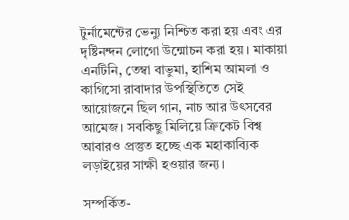টুর্নামেন্টের ভেন্যু নিশ্চিত করা হয় এবং এর দৃষ্টিনন্দন লোগো উন্মোচন করা হয়। মাকায়া এনটিনি, তেম্বা বাভুমা, হাশিম আমলা ও কাগিসো রাবাদার উপস্থিতিতে সেই আয়োজনে ছিল গান, নাচ আর উৎসবের আমেজ। সবকিছু মিলিয়ে ক্রিকেট বিশ্ব আবারও প্রস্তুত হচ্ছে এক মহাকাব্যিক লড়াইয়ের সাক্ষী হওয়ার জন্য।

সম্পর্কিত-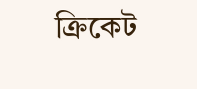ক্রিকেট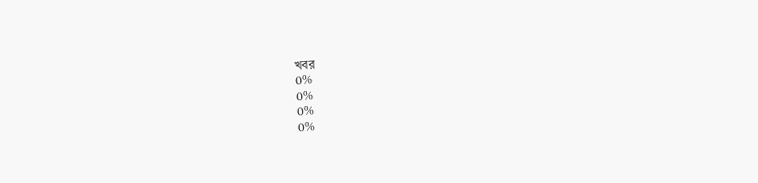খবর
0%
0%
0%
0%